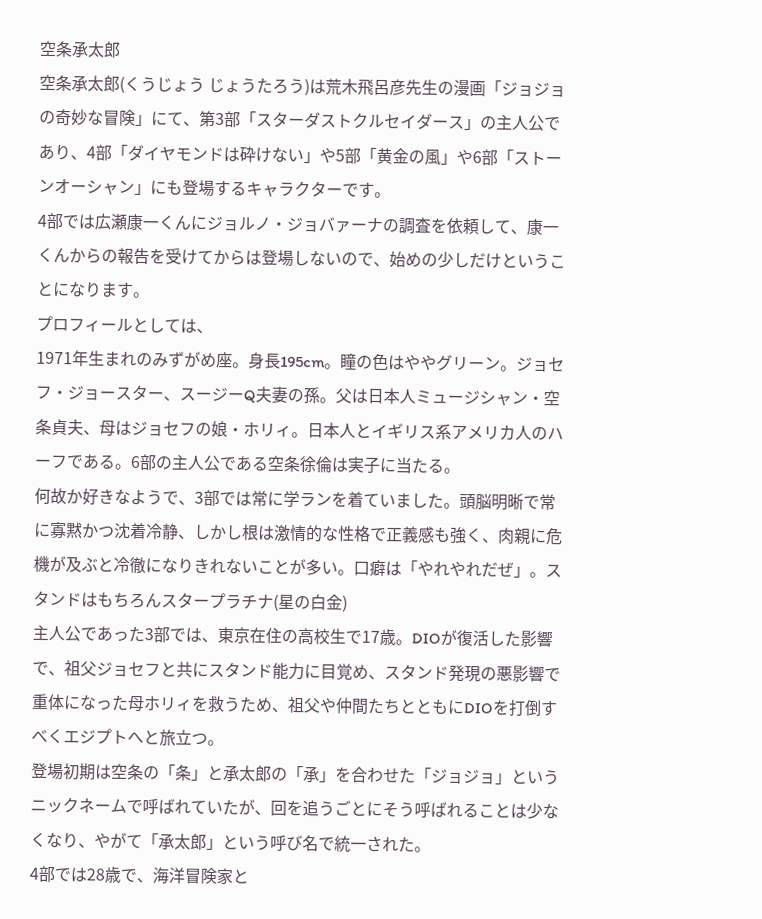空条承太郎
空条承太郎(くうじょう じょうたろう)は荒木飛呂彦先生の漫画「ジョジョの奇妙な冒険」にて、第3部「スターダストクルセイダース」の主人公であり、4部「ダイヤモンドは砕けない」や5部「黄金の風」や6部「ストーンオーシャン」にも登場するキャラクターです。
4部では広瀬康一くんにジョルノ・ジョバァーナの調査を依頼して、康一くんからの報告を受けてからは登場しないので、始めの少しだけということになります。
プロフィールとしては、
1971年生まれのみずがめ座。身長195cm。瞳の色はややグリーン。ジョセフ・ジョースター、スージーQ夫妻の孫。父は日本人ミュージシャン・空条貞夫、母はジョセフの娘・ホリィ。日本人とイギリス系アメリカ人のハーフである。6部の主人公である空条徐倫は実子に当たる。
何故か好きなようで、3部では常に学ランを着ていました。頭脳明晰で常に寡黙かつ沈着冷静、しかし根は激情的な性格で正義感も強く、肉親に危機が及ぶと冷徹になりきれないことが多い。口癖は「やれやれだぜ」。スタンドはもちろんスタープラチナ(星の白金)
主人公であった3部では、東京在住の高校生で17歳。DIOが復活した影響で、祖父ジョセフと共にスタンド能力に目覚め、スタンド発現の悪影響で重体になった母ホリィを救うため、祖父や仲間たちとともにDIOを打倒すべくエジプトへと旅立つ。
登場初期は空条の「条」と承太郎の「承」を合わせた「ジョジョ」というニックネームで呼ばれていたが、回を追うごとにそう呼ばれることは少なくなり、やがて「承太郎」という呼び名で統一された。
4部では28歳で、海洋冒険家と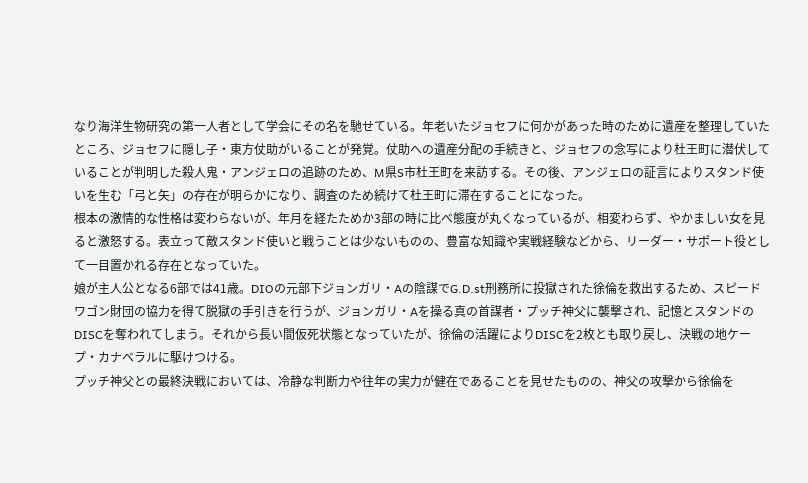なり海洋生物研究の第一人者として学会にその名を馳せている。年老いたジョセフに何かがあった時のために遺産を整理していたところ、ジョセフに隠し子・東方仗助がいることが発覚。仗助への遺産分配の手続きと、ジョセフの念写により杜王町に潜伏していることが判明した殺人鬼・アンジェロの追跡のため、M県S市杜王町を来訪する。その後、アンジェロの証言によりスタンド使いを生む「弓と矢」の存在が明らかになり、調査のため続けて杜王町に滞在することになった。
根本の激情的な性格は変わらないが、年月を経たためか3部の時に比べ態度が丸くなっているが、相変わらず、やかましい女を見ると激怒する。表立って敵スタンド使いと戦うことは少ないものの、豊富な知識や実戦経験などから、リーダー・サポート役として一目置かれる存在となっていた。
娘が主人公となる6部では41歳。DIOの元部下ジョンガリ・Aの陰謀でG.D.st刑務所に投獄された徐倫を救出するため、スピードワゴン財団の協力を得て脱獄の手引きを行うが、ジョンガリ・Aを操る真の首謀者・プッチ神父に襲撃され、記憶とスタンドのDISCを奪われてしまう。それから長い間仮死状態となっていたが、徐倫の活躍によりDISCを2枚とも取り戻し、決戦の地ケープ・カナベラルに駆けつける。
プッチ神父との最終決戦においては、冷静な判断力や往年の実力が健在であることを見せたものの、神父の攻撃から徐倫を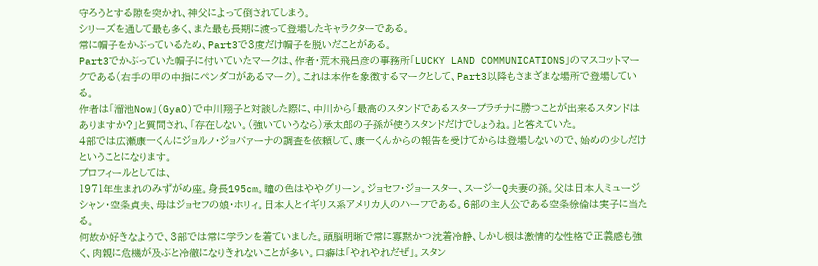守ろうとする隙を突かれ、神父によって倒されてしまう。
シリーズを通して最も多く、また最も長期に渡って登場したキャラクターである。
常に帽子をかぶっているため、Part3で3度だけ帽子を脱いだことがある。
Part3でかぶっていた帽子に付いていたマークは、作者・荒木飛呂彦の事務所「LUCKY LAND COMMUNICATIONS」のマスコットマークである(右手の甲の中指にペンダコがあるマーク)。これは本作を象徴するマークとして、Part3以降もさまざまな場所で登場している。
作者は「溜池Now」(GyaO)で中川翔子と対談した際に、中川から「最高のスタンドであるスタープラチナに勝つことが出来るスタンドはありますか?」と質問され、「存在しない。(強いていうなら)承太郎の子孫が使うスタンドだけでしょうね。」と答えていた。
4部では広瀬康一くんにジョルノ・ジョバァーナの調査を依頼して、康一くんからの報告を受けてからは登場しないので、始めの少しだけということになります。
プロフィールとしては、
1971年生まれのみずがめ座。身長195cm。瞳の色はややグリーン。ジョセフ・ジョースター、スージーQ夫妻の孫。父は日本人ミュージシャン・空条貞夫、母はジョセフの娘・ホリィ。日本人とイギリス系アメリカ人のハーフである。6部の主人公である空条徐倫は実子に当たる。
何故か好きなようで、3部では常に学ランを着ていました。頭脳明晰で常に寡黙かつ沈着冷静、しかし根は激情的な性格で正義感も強く、肉親に危機が及ぶと冷徹になりきれないことが多い。口癖は「やれやれだぜ」。スタン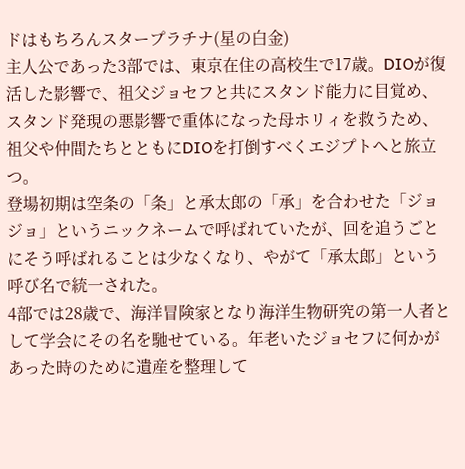ドはもちろんスタープラチナ(星の白金)
主人公であった3部では、東京在住の高校生で17歳。DIOが復活した影響で、祖父ジョセフと共にスタンド能力に目覚め、スタンド発現の悪影響で重体になった母ホリィを救うため、祖父や仲間たちとともにDIOを打倒すべくエジプトへと旅立つ。
登場初期は空条の「条」と承太郎の「承」を合わせた「ジョジョ」というニックネームで呼ばれていたが、回を追うごとにそう呼ばれることは少なくなり、やがて「承太郎」という呼び名で統一された。
4部では28歳で、海洋冒険家となり海洋生物研究の第一人者として学会にその名を馳せている。年老いたジョセフに何かがあった時のために遺産を整理して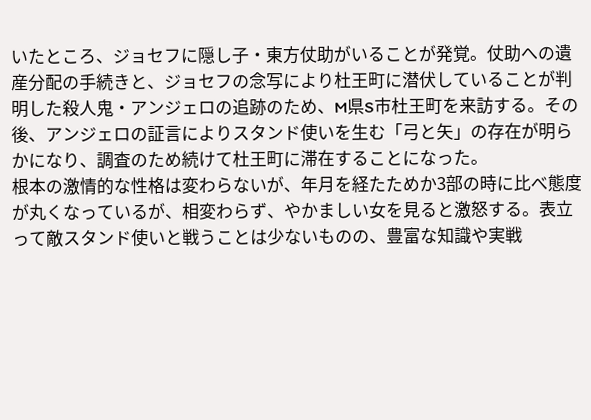いたところ、ジョセフに隠し子・東方仗助がいることが発覚。仗助への遺産分配の手続きと、ジョセフの念写により杜王町に潜伏していることが判明した殺人鬼・アンジェロの追跡のため、M県S市杜王町を来訪する。その後、アンジェロの証言によりスタンド使いを生む「弓と矢」の存在が明らかになり、調査のため続けて杜王町に滞在することになった。
根本の激情的な性格は変わらないが、年月を経たためか3部の時に比べ態度が丸くなっているが、相変わらず、やかましい女を見ると激怒する。表立って敵スタンド使いと戦うことは少ないものの、豊富な知識や実戦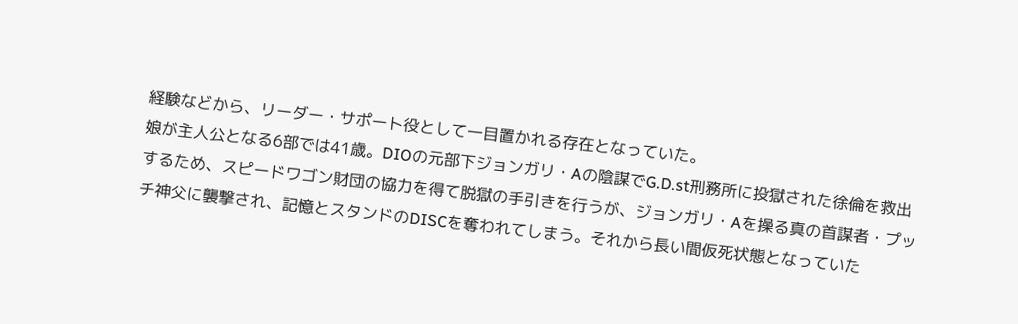経験などから、リーダー・サポート役として一目置かれる存在となっていた。
娘が主人公となる6部では41歳。DIOの元部下ジョンガリ・Aの陰謀でG.D.st刑務所に投獄された徐倫を救出するため、スピードワゴン財団の協力を得て脱獄の手引きを行うが、ジョンガリ・Aを操る真の首謀者・プッチ神父に襲撃され、記憶とスタンドのDISCを奪われてしまう。それから長い間仮死状態となっていた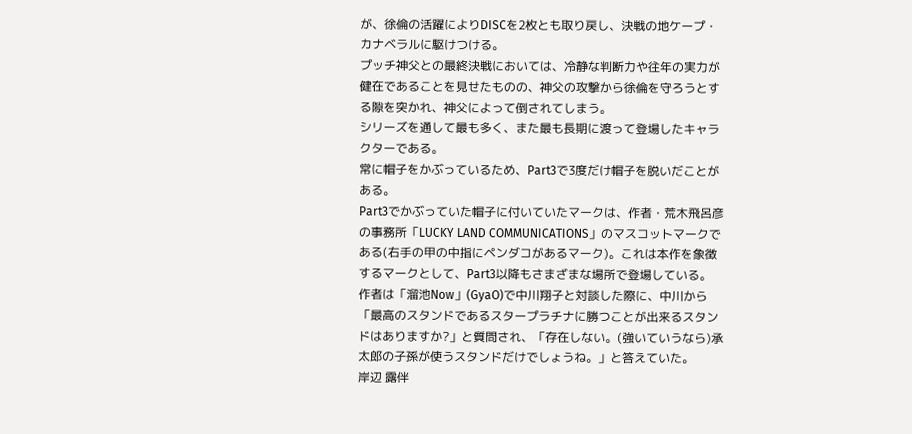が、徐倫の活躍によりDISCを2枚とも取り戻し、決戦の地ケープ・カナベラルに駆けつける。
プッチ神父との最終決戦においては、冷静な判断力や往年の実力が健在であることを見せたものの、神父の攻撃から徐倫を守ろうとする隙を突かれ、神父によって倒されてしまう。
シリーズを通して最も多く、また最も長期に渡って登場したキャラクターである。
常に帽子をかぶっているため、Part3で3度だけ帽子を脱いだことがある。
Part3でかぶっていた帽子に付いていたマークは、作者・荒木飛呂彦の事務所「LUCKY LAND COMMUNICATIONS」のマスコットマークである(右手の甲の中指にペンダコがあるマーク)。これは本作を象徴するマークとして、Part3以降もさまざまな場所で登場している。
作者は「溜池Now」(GyaO)で中川翔子と対談した際に、中川から「最高のスタンドであるスタープラチナに勝つことが出来るスタンドはありますか?」と質問され、「存在しない。(強いていうなら)承太郎の子孫が使うスタンドだけでしょうね。」と答えていた。
岸辺 露伴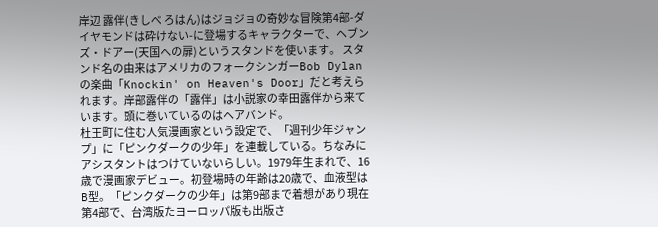岸辺 露伴(きしべ ろはん)はジョジョの奇妙な冒険第4部-ダイヤモンドは砕けない-に登場するキャラクターで、ヘブンズ・ドアー(天国への扉)というスタンドを使います。 スタンド名の由来はアメリカのフォークシンガーBob Dylanの楽曲「Knockin' on Heaven's Door」だと考えられます。岸部露伴の「露伴」は小説家の幸田露伴から来ています。頭に巻いているのはヘアバンド。
杜王町に住む人気漫画家という設定で、「週刊少年ジャンプ」に「ピンクダークの少年」を連載している。ちなみにアシスタントはつけていないらしい。1979年生まれで、16歳で漫画家デビュー。初登場時の年齢は20歳で、血液型はB型。「ピンクダークの少年」は第9部まで着想があり現在第4部で、台湾版たヨーロッパ版も出版さ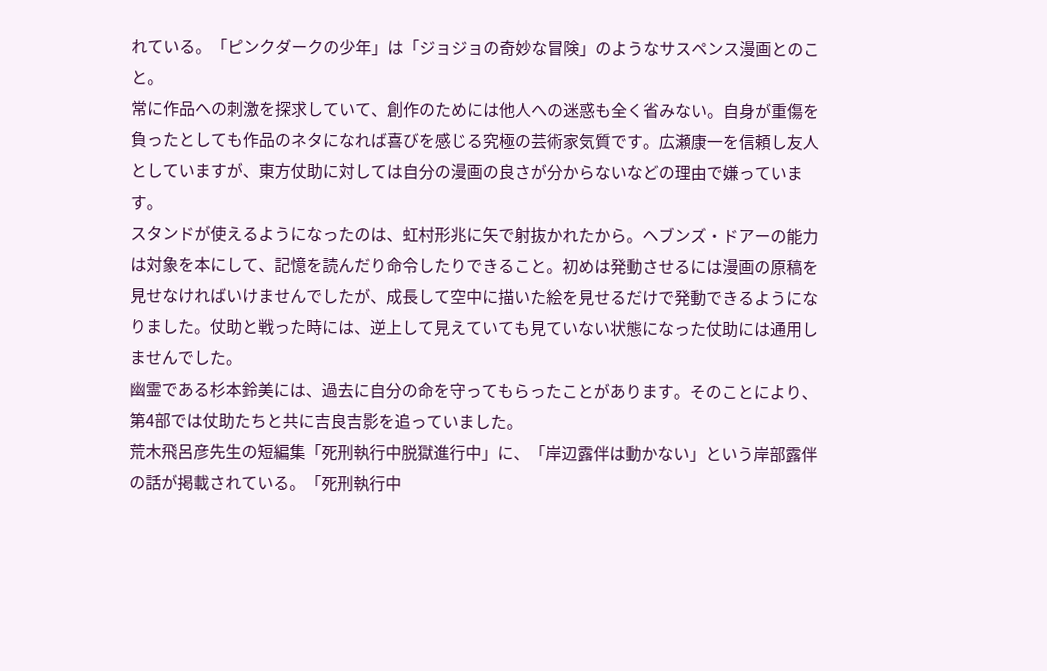れている。「ピンクダークの少年」は「ジョジョの奇妙な冒険」のようなサスペンス漫画とのこと。
常に作品への刺激を探求していて、創作のためには他人への迷惑も全く省みない。自身が重傷を負ったとしても作品のネタになれば喜びを感じる究極の芸術家気質です。広瀬康一を信頼し友人としていますが、東方仗助に対しては自分の漫画の良さが分からないなどの理由で嫌っています。
スタンドが使えるようになったのは、虹村形兆に矢で射抜かれたから。ヘブンズ・ドアーの能力は対象を本にして、記憶を読んだり命令したりできること。初めは発動させるには漫画の原稿を見せなければいけませんでしたが、成長して空中に描いた絵を見せるだけで発動できるようになりました。仗助と戦った時には、逆上して見えていても見ていない状態になった仗助には通用しませんでした。
幽霊である杉本鈴美には、過去に自分の命を守ってもらったことがあります。そのことにより、第4部では仗助たちと共に吉良吉影を追っていました。
荒木飛呂彦先生の短編集「死刑執行中脱獄進行中」に、「岸辺露伴は動かない」という岸部露伴の話が掲載されている。「死刑執行中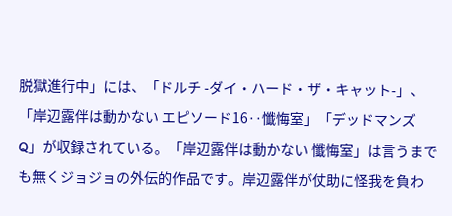脱獄進行中」には、「ドルチ -ダイ・ハード・ザ・キャット-」、「岸辺露伴は動かない エピソード16‥懺悔室」「デッドマンズQ」が収録されている。「岸辺露伴は動かない 懺悔室」は言うまでも無くジョジョの外伝的作品です。岸辺露伴が仗助に怪我を負わ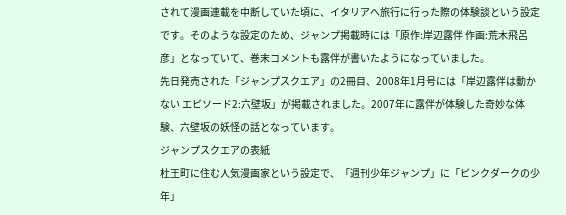されて漫画連載を中断していた頃に、イタリアへ旅行に行った際の体験談という設定です。そのような設定のため、ジャンプ掲載時には「原作:岸辺露伴 作画:荒木飛呂彦」となっていて、巻末コメントも露伴が書いたようになっていました。
先日発売された「ジャンプスクエア」の2冊目、2008年1月号には「岸辺露伴は動かない エピソード2:六壁坂」が掲載されました。2007年に露伴が体験した奇妙な体験、六壁坂の妖怪の話となっています。
ジャンプスクエアの表紙
杜王町に住む人気漫画家という設定で、「週刊少年ジャンプ」に「ピンクダークの少年」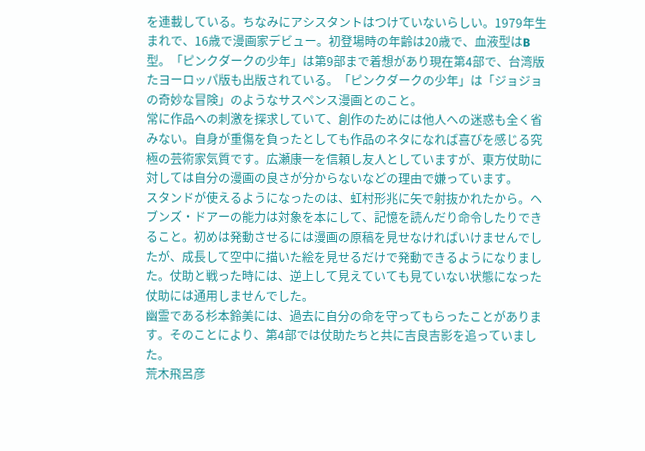を連載している。ちなみにアシスタントはつけていないらしい。1979年生まれで、16歳で漫画家デビュー。初登場時の年齢は20歳で、血液型はB型。「ピンクダークの少年」は第9部まで着想があり現在第4部で、台湾版たヨーロッパ版も出版されている。「ピンクダークの少年」は「ジョジョの奇妙な冒険」のようなサスペンス漫画とのこと。
常に作品への刺激を探求していて、創作のためには他人への迷惑も全く省みない。自身が重傷を負ったとしても作品のネタになれば喜びを感じる究極の芸術家気質です。広瀬康一を信頼し友人としていますが、東方仗助に対しては自分の漫画の良さが分からないなどの理由で嫌っています。
スタンドが使えるようになったのは、虹村形兆に矢で射抜かれたから。ヘブンズ・ドアーの能力は対象を本にして、記憶を読んだり命令したりできること。初めは発動させるには漫画の原稿を見せなければいけませんでしたが、成長して空中に描いた絵を見せるだけで発動できるようになりました。仗助と戦った時には、逆上して見えていても見ていない状態になった仗助には通用しませんでした。
幽霊である杉本鈴美には、過去に自分の命を守ってもらったことがあります。そのことにより、第4部では仗助たちと共に吉良吉影を追っていました。
荒木飛呂彦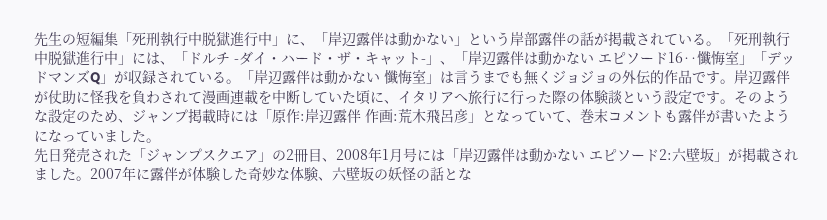先生の短編集「死刑執行中脱獄進行中」に、「岸辺露伴は動かない」という岸部露伴の話が掲載されている。「死刑執行中脱獄進行中」には、「ドルチ -ダイ・ハード・ザ・キャット-」、「岸辺露伴は動かない エピソード16‥懺悔室」「デッドマンズQ」が収録されている。「岸辺露伴は動かない 懺悔室」は言うまでも無くジョジョの外伝的作品です。岸辺露伴が仗助に怪我を負わされて漫画連載を中断していた頃に、イタリアへ旅行に行った際の体験談という設定です。そのような設定のため、ジャンプ掲載時には「原作:岸辺露伴 作画:荒木飛呂彦」となっていて、巻末コメントも露伴が書いたようになっていました。
先日発売された「ジャンプスクエア」の2冊目、2008年1月号には「岸辺露伴は動かない エピソード2:六壁坂」が掲載されました。2007年に露伴が体験した奇妙な体験、六壁坂の妖怪の話とな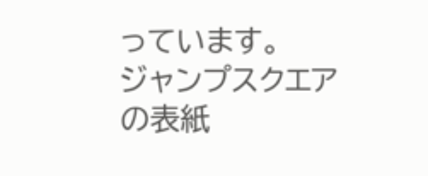っています。
ジャンプスクエアの表紙